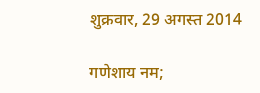शुक्रवार, 29 अगस्त 2014

गणेशाय नम;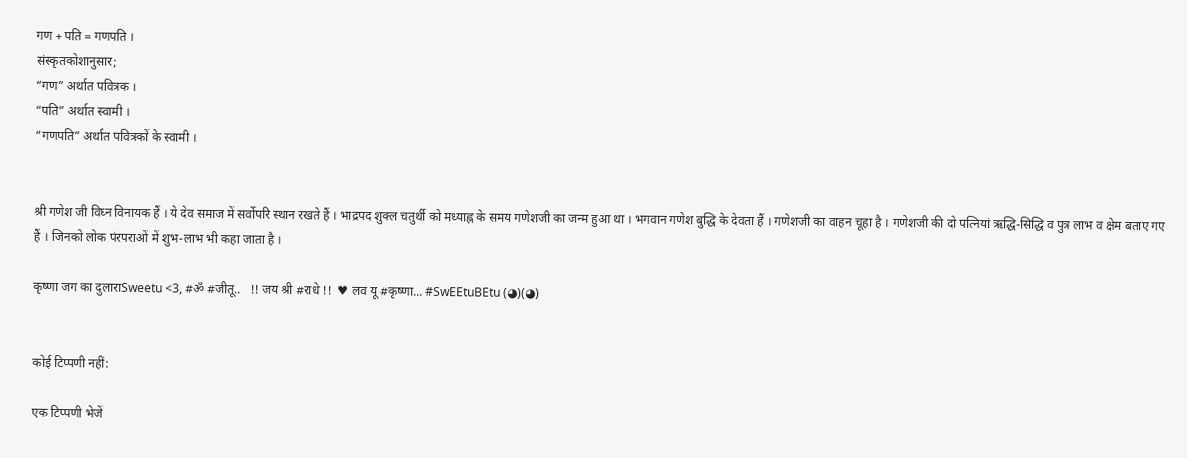गण + पति = गणपति ।
संस्कृतकोशानुसार;
“गण” अर्थात पवित्रक ।
“पति” अर्थात स्वामी ।
“गणपति” अर्थात पवित्रकों के स्वामी ।


श्री गणेश जी विघ्न विनायक हैं । ये देव समाज में सर्वोपरि स्थान रखते हैं । भाद्रपद शुक्ल चतुर्थी को मध्याह्न के समय गणेशजी का जन्म हुआ था । भगवान गणेश बुद्धि के देवता हैं । गणेशजी का वाहन चूहा है । गणेशजी की दो पत्नियां ऋद्धि-सिद्धि व पुत्र लाभ व क्षेम बताए गए हैं । जिनको लोक पंरपराओं में शुभ-लाभ भी कहा जाता है ।

कृष्णा जग का दुलाराSweetu <3, #ॐ #जीतू..   !! जय श्री #राधे !!  ♥ लव यू #कृष्णा... #SwEEtuBEtu (◕)(◕)


कोई टिप्पणी नहीं:

एक टिप्पणी भेजें